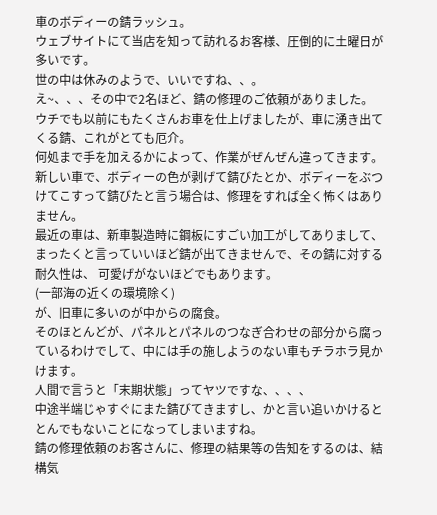車のボディーの錆ラッシュ。
ウェブサイトにて当店を知って訪れるお客様、圧倒的に土曜日が多いです。
世の中は休みのようで、いいですね、、。
え~、、、その中で2名ほど、錆の修理のご依頼がありました。
ウチでも以前にもたくさんお車を仕上げましたが、車に湧き出てくる錆、これがとても厄介。
何処まで手を加えるかによって、作業がぜんぜん違ってきます。
新しい車で、ボディーの色が剥げて錆びたとか、ボディーをぶつけてこすって錆びたと言う場合は、修理をすれば全く怖くはありません。
最近の車は、新車製造時に鋼板にすごい加工がしてありまして、まったくと言っていいほど錆が出てきませんで、その錆に対する耐久性は、 可愛げがないほどでもあります。
(一部海の近くの環境除く)
が、旧車に多いのが中からの腐食。
そのほとんどが、パネルとパネルのつなぎ合わせの部分から腐っているわけでして、中には手の施しようのない車もチラホラ見かけます。
人間で言うと「末期状態」ってヤツですな、、、、
中途半端じゃすぐにまた錆びてきますし、かと言い追いかけるととんでもないことになってしまいますね。
錆の修理依頼のお客さんに、修理の結果等の告知をするのは、結構気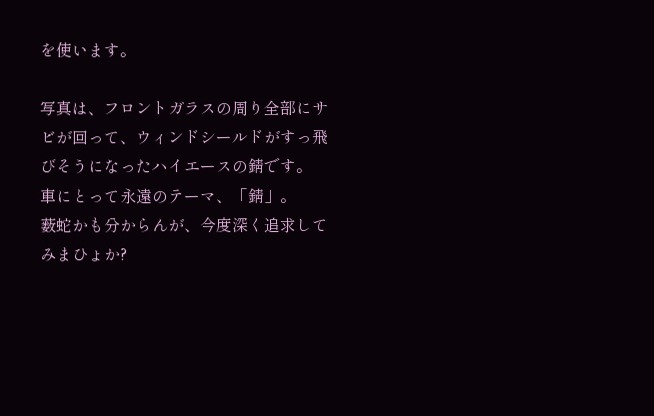を使います。

写真は、フロントガラスの周り全部にサビが回って、ウィンドシールドがすっ飛びそうになったハイエースの錆です。
車にとって永遠のテーマ、「錆」。
薮蛇かも分からんが、今度深く追求してみまひょか?